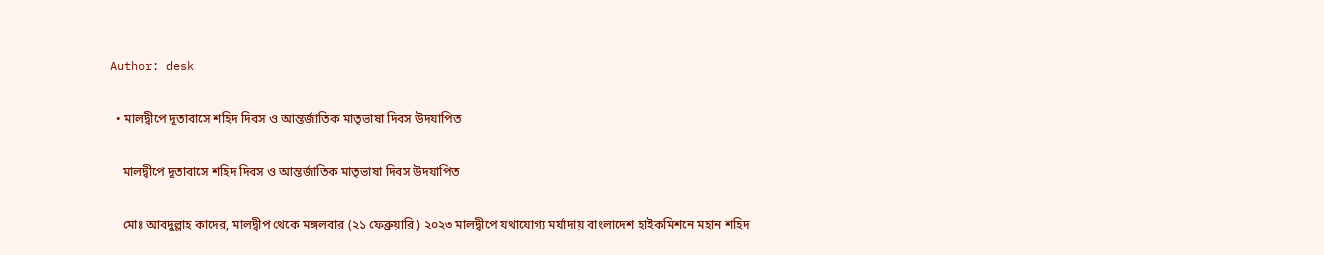Author: desk

  • মালদ্বীপে দূতাবাসে শহিদ দিবস ও আন্তর্জাতিক মাতৃভাষা দিবস উদযাপিত

    মালদ্বীপে দূতাবাসে শহিদ দিবস ও আন্তর্জাতিক মাতৃভাষা দিবস উদযাপিত

    মোঃ আবদুল্লাহ কাদের, মালদ্বীপ থেকে মঙ্গলবার (২১ ফেব্রুয়ারি) ২০২৩ মালদ্বীপে যথাযোগ্য মর্যাদায় বাংলাদেশ হাইকমিশনে মহান শহিদ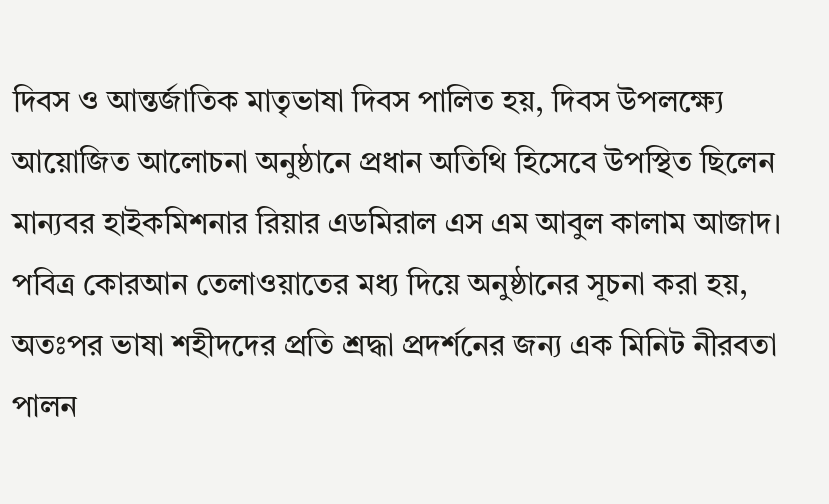দিবস ও আন্তর্জাতিক মাতৃভাষা দিবস পালিত হয়, দিবস উপলক্ষ্যে আয়োজিত আলোচনা অনুষ্ঠানে প্রধান অতিথি হিসেবে উপস্থিত ছিলেন মান্যবর হাইকমিশনার রিয়ার এডমিরাল এস এম আবুল কালাম আজাদ। পবিত্র কোরআন তেলাওয়াতের মধ্য দিয়ে অনুষ্ঠানের সূচনা করা হয়, অতঃপর ভাষা শহীদদের প্রতি শ্রদ্ধা প্রদর্শনের জন্য এক মিনিট নীরবতা পালন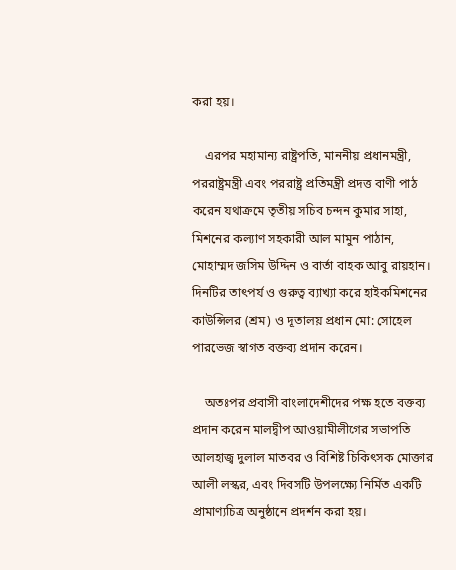করা হয়।

    এরপর মহামান্য রাষ্ট্রপতি, মাননীয় প্রধানমন্ত্রী, পররাষ্ট্রমন্ত্রী এবং পররাষ্ট্র প্রতিমন্ত্রী প্রদত্ত বাণী পাঠ করেন যথাক্রমে তৃতীয় সচিব চন্দন কুমার সাহা, মিশনের কল্যাণ সহকারী আল মামুন পাঠান, মোহাম্মদ জসিম উদ্দিন ও বার্তা বাহক আবু রায়হান। দিনটির তাৎপর্য ও গুরুত্ব ব্যাখ্যা করে হাইকমিশনের কাউন্সিলর (শ্রম) ও দূতালয় প্রধান মো: সোহেল পারভেজ স্বাগত বক্তব্য প্রদান করেন।

    অতঃপর প্রবাসী বাংলাদেশীদের পক্ষ হতে বক্তব্য প্রদান করেন মালদ্বীপ আওয়ামীলীগের সভাপতি আলহাজ্ব দুলাল মাতবর ও বিশিষ্ট চিকিৎসক মোক্তার আলী লস্কর, এবং দিবসটি উপলক্ষ্যে নির্মিত একটি প্রামাণ্যচিত্র অনুষ্ঠানে প্রদর্শন করা হয়।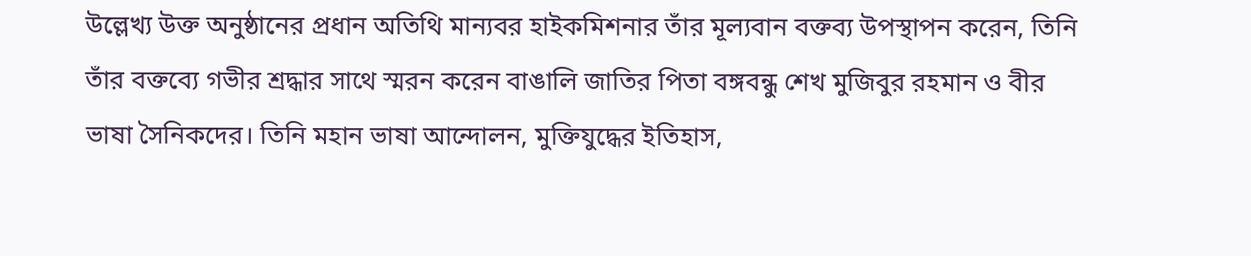উল্লেখ্য উক্ত অনুষ্ঠানের প্রধান অতিথি মান্যবর হাইকমিশনার তাঁর মূল্যবান বক্তব্য উপস্থাপন করেন, তিনি তাঁর বক্তব্যে গভীর শ্রদ্ধার সাথে স্মরন করেন বাঙালি জাতির পিতা বঙ্গবন্ধু শেখ মুজিবুর রহমান ও বীর ভাষা সৈনিকদের। তিনি মহান ভাষা আন্দোলন, মুক্তিযুদ্ধের ইতিহাস,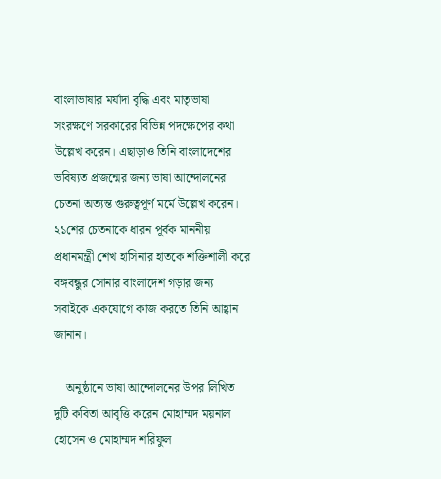বাংলাভাষার মর্যাদা বৃদ্ধি এবং মাতৃভাষা সংরক্ষণে সরকারের বিভিন্ন পদক্ষেপের কথা উল্লেখ করেন। এছাড়াও তিনি বাংলাদেশের ভবিষ্যত প্রজন্মের জন্য ভাষা আন্দোলনের চেতনা অত্যন্ত গুরুত্বপূর্ণ মর্মে উল্লেখ করেন। ২১শের চেতনাকে ধারন পূর্বক মাননীয় প্রধানমন্ত্রী শেখ হাসিনার হাতকে শক্তিশালী করে বঙ্গবন্ধুর সোনার বাংলাদেশ গড়ার জন্য সবাইকে একযোগে কাজ করতে তিনি আহ্বান জানান।

    অনুষ্ঠানে ভাষা আন্দোলনের উপর লিখিত দুটি কবিতা আবৃত্তি করেন মোহাম্মদ ময়নাল হোসেন ও মোহাম্মদ শরিফুল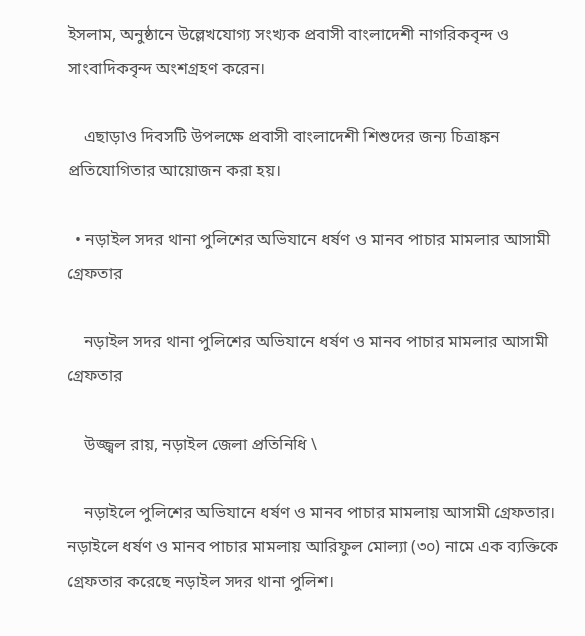ইসলাম, অনুষ্ঠানে উল্লেখযোগ্য সংখ্যক প্রবাসী বাংলাদেশী নাগরিকবৃন্দ ও সাংবাদিকবৃন্দ অংশগ্রহণ করেন।

    এছাড়াও দিবসটি উপলক্ষে প্রবাসী বাংলাদেশী শিশুদের জন্য চিত্রাঙ্কন প্রতিযোগিতার আয়োজন করা হয়।

  • নড়াইল সদর থানা পুলিশের অভিযানে ধর্ষণ ও মানব পাচার মামলার আসামী গ্রেফতার

    নড়াইল সদর থানা পুলিশের অভিযানে ধর্ষণ ও মানব পাচার মামলার আসামী গ্রেফতার

    উজ্জ্বল রায়, নড়াইল জেলা প্রতিনিধি \

    নড়াইলে পুলিশের অভিযানে ধর্ষণ ও মানব পাচার মামলায় আসামী গ্রেফতার। নড়াইলে ধর্ষণ ও মানব পাচার মামলায় আরিফুল মোল্যা (৩০) নামে এক ব্যক্তিকে গ্রেফতার করেছে নড়াইল সদর থানা পুলিশ।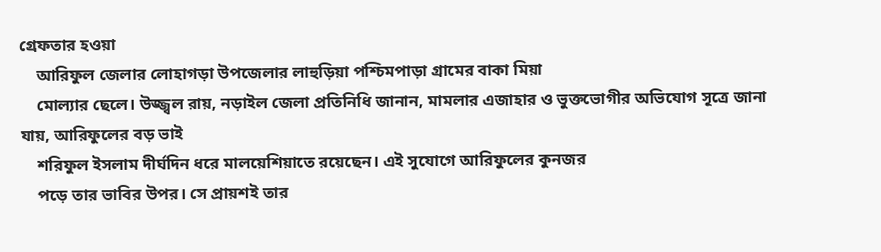গ্রেফতার হওয়া
    আরিফুল জেলার লোহাগড়া উপজেলার লাহুড়িয়া পশ্চিমপাড়া গ্রামের বাকা মিয়া
    মোল্যার ছেলে। উজ্জ্বল রায়, নড়াইল জেলা প্রতিনিধি জানান, মামলার এজাহার ও ভুক্তভোগীর অভিযোগ সূত্রে জানা যায়, আরিফুলের বড় ভাই
    শরিফুল ইসলাম দীর্ঘদিন ধরে মালয়েশিয়াতে রয়েছেন। এই সুযোগে আরিফুলের কুনজর
    পড়ে তার ভাবির উপর। সে প্রায়শই তার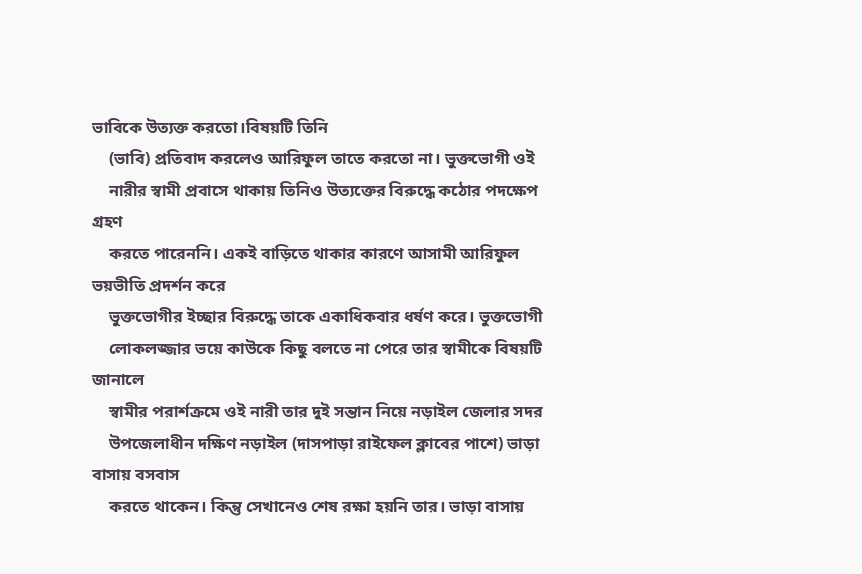ভাবিকে উত্যক্ত করতো।বিষয়টি তিনি
    (ভাবি) প্রতিবাদ করলেও আরিফুল তাতে করতো না। ভুক্তভোগী ওই
    নারীর স্বামী প্রবাসে থাকায় তিনিও উত্যক্তের বিরুদ্ধে কঠোর পদক্ষেপ গ্রহণ
    করতে পারেননি। একই বাড়িতে থাকার কারণে আসামী আরিফুল ভয়ভীতি প্রদর্শন করে
    ভুক্তভোগীর ইচ্ছার বিরুদ্ধে তাকে একাধিকবার ধর্ষণ করে। ভুক্তভোগী
    লোকলজ্জার ভয়ে কাউকে কিছু বলতে না পেরে তার স্বামীকে বিষয়টি জানালে
    স্বামীর পরার্শক্রমে ওই নারী তার দুই সন্তান নিয়ে নড়াইল জেলার সদর
    উপজেলাধীন দক্ষিণ নড়াইল (দাসপাড়া রাইফেল ক্লাবের পাশে) ভাড়া বাসায় বসবাস
    করতে থাকেন। কিন্তু সেখানেও শেষ রক্ষা হয়নি তার। ভাড়া বাসায়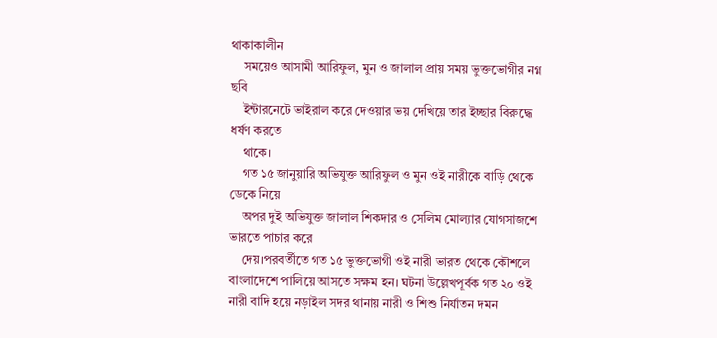থাকাকালীন
    সময়েও আসামী আরিফুল, মুন ও জালাল প্রায় সময় ভুক্তভোগীর নগ্ন ছবি
    ইন্টারনেটে ভাইরাল করে দেওয়ার ভয় দেখিয়ে তার ইচ্ছার বিরুদ্ধে ধর্ষণ করতে
    থাকে।
    গত ১৫ জানুয়ারি অভিযুক্ত আরিফুল ও মুন ওই নারীকে বাড়ি থেকে ডেকে নিয়ে
    অপর দুই অভিযুক্ত জালাল শিকদার ও সেলিম মোল্যার যোগসাজশে ভারতে পাচার করে
    দেয়।পরবর্তীতে গত ১৫ ভুক্তভোগী ওই নারী ভারত থেকে কৌশলে বাংলাদেশে পালিয়ে আসতে সক্ষম হন। ঘটনা উল্লেখপূর্বক গত ২০ ওই নারী বাদি হয়ে নড়াইল সদর থানায় নারী ও শিশু নির্যাতন দমন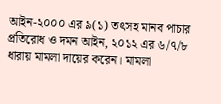আইন-২০০০ এর ৯(১) তৎসহ মানব পাচার প্রতিরোধ ও দমন আইন, ২০১২ এর ৬/৭/৮ ধারায় মামলা দায়ের করেন। মামলা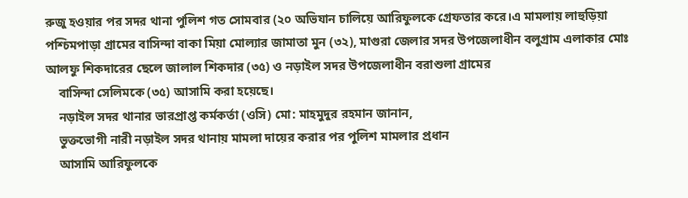রুজু হওয়ার পর সদর থানা পুলিশ গত সোমবার (২০ অভিযান চালিয়ে আরিফুলকে গ্রেফতার করে।এ মামলায় লাহুড়িয়া পশ্চিমপাড়া গ্রামের বাসিন্দা বাকা মিয়া মোল্যার জামাতা মুন (৩২), মাগুরা জেলার সদর উপজেলাধীন বলুগ্রাম এলাকার মোঃ আলফু শিকদারের ছেলে জালাল শিকদার (৩৫) ও নড়াইল সদর উপজেলাধীন বরাশুলা গ্রামের
    বাসিন্দা সেলিমকে (৩৫) আসামি করা হয়েছে।
    নড়াইল সদর থানার ভারপ্রাপ্ত কর্মকর্তা (ওসি) মো: মাহমুদুর রহমান জানান,
    ভুক্তভোগী নারী নড়াইল সদর থানায় মামলা দায়ের করার পর পুলিশ মামলার প্রধান
    আসামি আরিফুলকে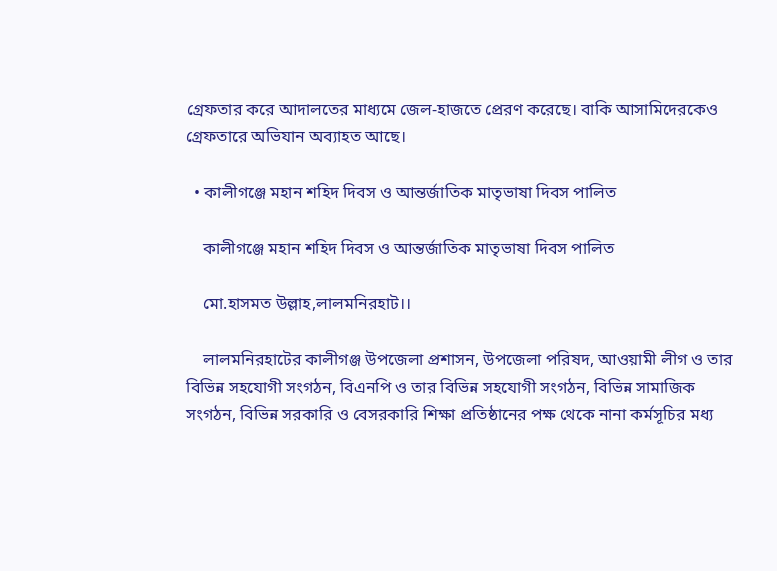গ্রেফতার করে আদালতের মাধ্যমে জেল-হাজতে প্রেরণ করেছে। বাকি আসামিদেরকেও গ্রেফতারে অভিযান অব্যাহত আছে।

  • কালীগঞ্জে মহান শহিদ দিবস ও আন্তর্জাতিক মাতৃভাষা দিবস পালিত

    কালীগঞ্জে মহান শহিদ দিবস ও আন্তর্জাতিক মাতৃভাষা দিবস পালিত

    মো.হাসমত উল্লাহ,লালমনিরহাট।।

    লালমনিরহাটের কালীগঞ্জ উপজেলা প্রশাসন, উপজেলা পরিষদ, আওয়ামী লীগ ও তার বিভিন্ন সহযোগী সংগঠন, বিএনপি ও তার বিভিন্ন সহযোগী সংগঠন, বিভিন্ন সামাজিক সংগঠন, বিভিন্ন সরকারি ও বেসরকারি শিক্ষা প্রতিষ্ঠানের পক্ষ থেকে নানা কর্মসূচির মধ্য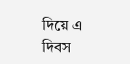দিয়ে এ দিবস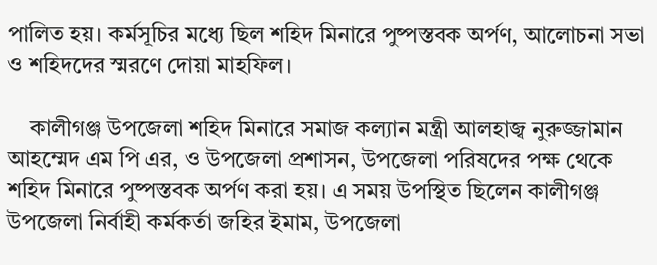পালিত হয়। কর্মসূচির মধ্যে ছিল শহিদ মিনারে পুষ্পস্তবক অর্পণ, আলোচনা সভা ও শহিদদের স্মরণে দোয়া মাহফিল।

    কালীগঞ্জ উপজেলা শহিদ মিনারে সমাজ কল্যান মন্ত্রী আলহাজ্ব নুরুজ্জামান আহম্মেদ এম পি এর, ও উপজেলা প্রশাসন, উপজেলা পরিষদের পক্ষ থেকে শহিদ মিনারে পুষ্পস্তবক অর্পণ করা হয়। এ সময় উপস্থিত ছিলেন কালীগঞ্জ উপজেলা নির্বাহী কর্মকর্তা জহির ইমাম, উপজেলা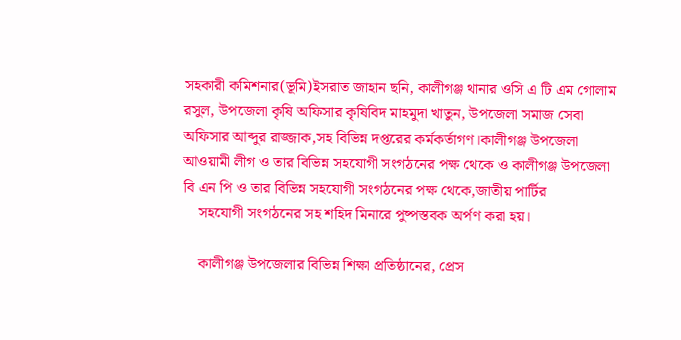সহকারী কমিশনার(ভূমি)ইসরাত জাহান ছনি, কালীগঞ্জ থানার ওসি এ টি এম গোলাম রসুল, উপজেলা কৃষি অফিসার কৃষিবিদ মাহমুদা খাতুন, উপজেলা সমাজ সেবা অফিসার আব্দুর রাজ্জাক,সহ বিভিন্ন দপ্তরের কর্মকর্তাগণ।কালীগঞ্জ উপজেলা আওয়ামী লীগ ও তার বিভিন্ন সহযোগী সংগঠনের পক্ষ থেকে ও কালীগঞ্জ উপজেলা বি এন পি ও তার বিভিন্ন সহযোগী সংগঠনের পক্ষ থেকে,জাতীয় পার্টির
    সহযোগী সংগঠনের সহ শহিদ মিনারে পুষ্পস্তবক অর্পণ করা হয়।

    কালীগঞ্জ উপজেলার বিভিন্ন শিক্ষা প্রতিষ্ঠানের, প্রেস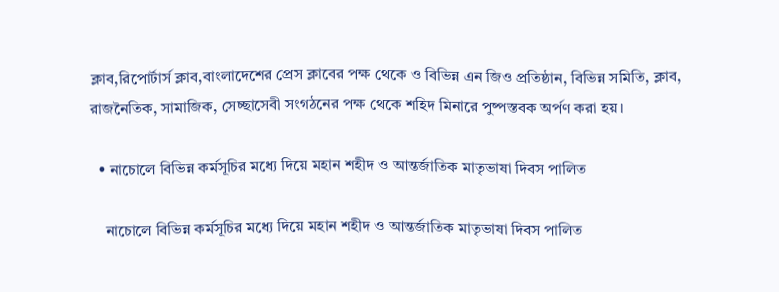ক্লাব,রিপোর্টার্স ক্লাব,বাংলাদেশের প্রেস ক্লাবের পক্ষ থেকে ও বিভিন্ন এন জিও প্রতিষ্ঠান, বিভিন্ন সমিতি, ক্লাব, রাজনৈতিক, সামাজিক, সেচ্ছাসেবী সংগঠনের পক্ষ থেকে শহিদ মিনারে পুষ্পস্তবক অর্পণ করা হয়।

  • নাচোলে বিভিন্ন কর্মসূচির মধ্যে দিয়ে মহান শহীদ ও আন্তর্জাতিক মাতৃভাষা দিবস পালিত

    নাচোলে বিভিন্ন কর্মসূচির মধ্যে দিয়ে মহান শহীদ ও আন্তর্জাতিক মাতৃভাষা দিবস পালিত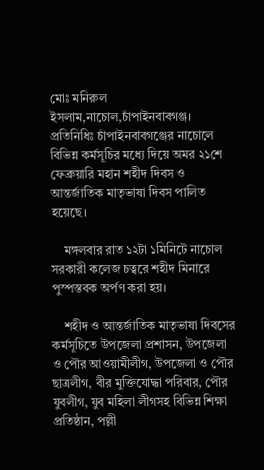মোঃ মনিরুল ইসলাম,নাচোল,চাঁপাইনবাবগঞ্জ। প্রতিনিধিঃ চাঁপাইনবাবগঞ্জের নাচোলে বিভিন্ন কর্মসূচির মধ্যে দিয়ে অমর ২১শে ফেব্রুয়ারি মহান শহীদ দিবস ও আন্তর্জাতিক মাতৃভাষা দিবস পালিত হয়েছে।

    মঙ্গলবার রাত ১২টা ১মিনিটে নাচোল সরকারী কলেজ চত্বরে শহীদ মিনারে পুস্পস্তবক অর্পণ করা হয়।

    শহীদ ও আন্তর্জাতিক মাতৃভাষা দিবসের কর্মসূচিতে উপজেলা প্রশাসন, উপজেলা ও পৌর আওয়ামীলীগ, উপজেলা ও পৌর ছাত্রলীগ, বীর মুক্তিযোদ্ধা পরিবার, পৌর যুবলীগ, যুব মহিলা লীগসহ বিভিন্ন শিক্ষা প্রতিষ্ঠান, পল্লী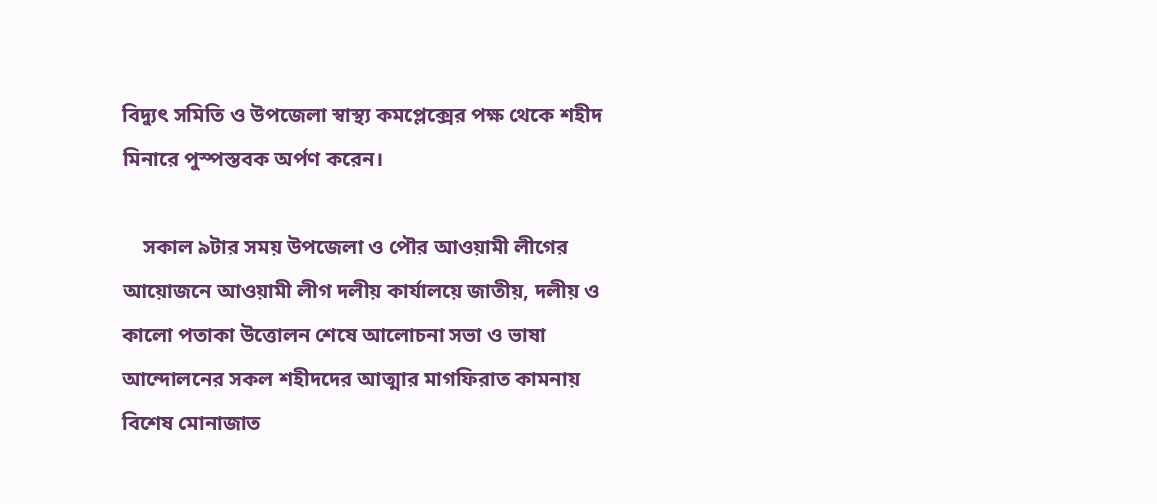বিদ্যুৎ সমিতি ও উপজেলা স্বাস্থ্য কমপ্লেক্সের পক্ষ থেকে শহীদ মিনারে পুস্পস্তবক অর্পণ করেন।

    সকাল ৯টার সময় উপজেলা ও পৌর আওয়ামী লীগের আয়োজনে আওয়ামী লীগ দলীয় কার্যালয়ে জাতীয়, দলীয় ও কালো পতাকা উত্তোলন শেষে আলোচনা সভা ও ভাষা আন্দোলনের সকল শহীদদের আত্মার মাগফিরাত কামনায় বিশেষ মোনাজাত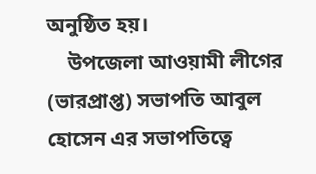অনুষ্ঠিত হয়।
    উপজেলা আওয়ামী লীগের (ভারপ্রাপ্ত) সভাপতি আবুল হোসেন এর সভাপতিত্বে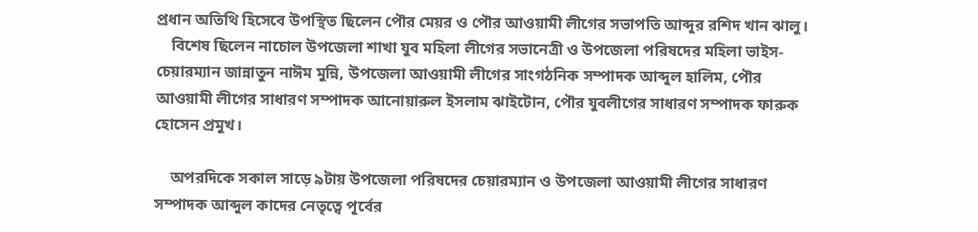প্রধান অতিথি হিসেবে উপস্থিত ছিলেন পৌর মেয়র ও পৌর আওয়ামী লীগের সভাপতি আব্দুর রশিদ খান ঝালু।
    বিশেষ ছিলেন নাচোল উপজেলা শাখা যুব মহিলা লীগের সভানেত্রী ও উপজেলা পরিষদের মহিলা ভাইস-চেয়ারম্যান জান্নাতুন নাঈম মুন্নি, উপজেলা আওয়ামী লীগের সাংগঠনিক সম্পাদক আব্দুল হালিম, পৌর আওয়ামী লীগের সাধারণ সম্পাদক আনোয়ারুল ইসলাম ঝাইটোন, পৌর যুবলীগের সাধারণ সম্পাদক ফারুক হোসেন প্রমুখ।

    অপরদিকে সকাল সাড়ে ৯টায় উপজেলা পরিষদের চেয়ারম্যান ও উপজেলা আওয়ামী লীগের সাধারণ সম্পাদক আব্দুল কাদের নেতৃত্বে পূর্বের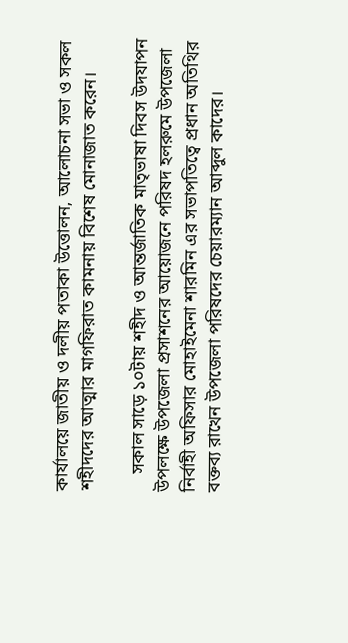কার্যালয়ে জাতীয় ও দলীয় পতাকা উত্তোলন, আলোচনা সভা ও সকল শহীদদের আত্মার মাগফিরাত কামনায় বিশেষ মোনাজাত করেন।

    সকাল সাড়ে ১০টায় শহীদ ও আন্তর্জাতিক মাতৃভাষা দিবস উদযাপন উপলক্ষে উপজেলা প্রসাশনের আয়োজনে পরিষদ হলরুমে উপজেলা নির্বাহী অফিসার মোহাইমেনা শারমিন এর সভাপতিত্বে প্রধান অতিথির বক্তব্য রাখেন উপজেলা পরিষদের চেয়ারম্যান আব্দুল কাদের।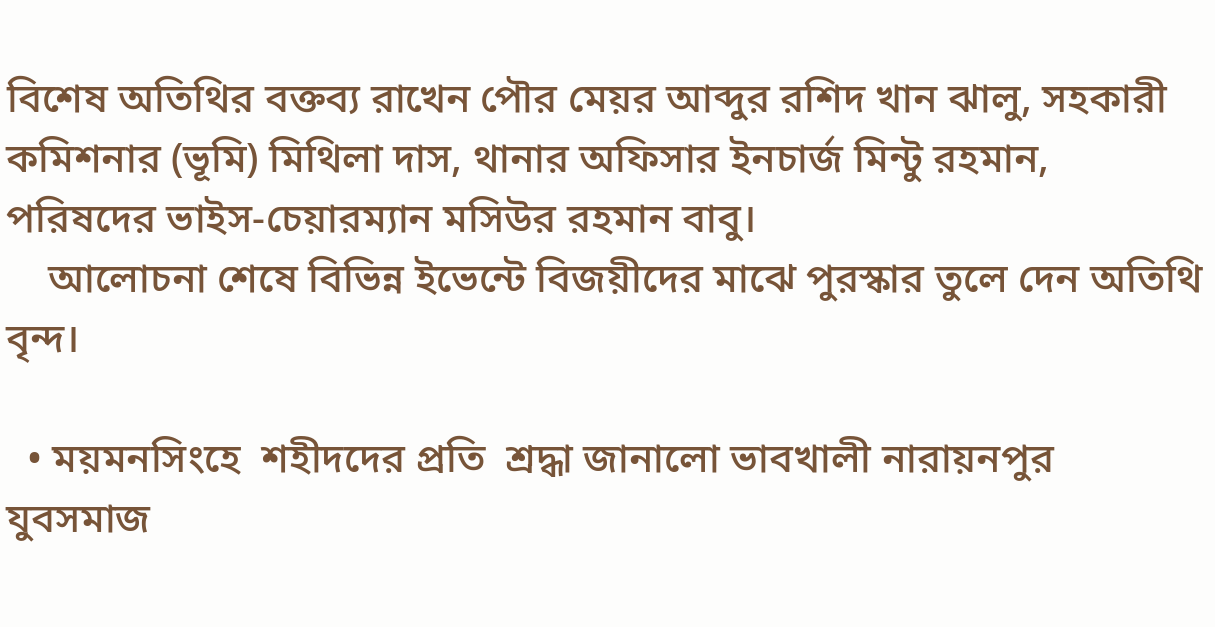বিশেষ অতিথির বক্তব্য রাখেন পৌর মেয়র আব্দুর রশিদ খান ঝালু, সহকারী কমিশনার (ভূমি) মিথিলা দাস, থানার অফিসার ইনচার্জ মিন্টু রহমান, পরিষদের ভাইস-চেয়ারম্যান মসিউর রহমান বাবু।
    আলোচনা শেষে বিভিন্ন ইভেন্টে বিজয়ীদের মাঝে পুরস্কার তুলে দেন অতিথি বৃন্দ।

  • ময়মনসিংহে  শহীদদের প্রতি  শ্রদ্ধা জানালো ভাবখালী নারায়নপুর যুবসমাজ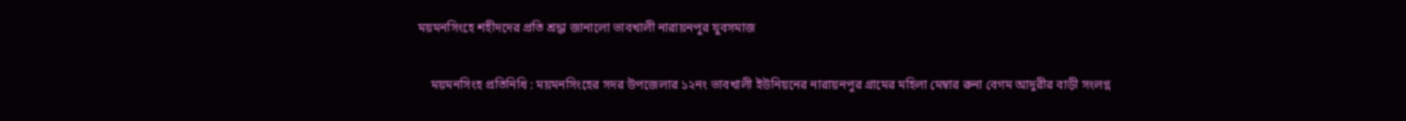ময়মনসিংহে শহীদদের প্রতি শ্রদ্ধা জানালো ভাবখালী নারায়নপুর যুবসমাজ

    ময়মনসিংহ প্রতিনিধি : ময়মনসিংহের সদর উপজেলার ১২নং ভাবখালী ইউনিয়নের নারায়নপুর গ্রামের মহিলা মেম্বার রুনা বেগম আদুরীর বাড়ী সংলগ্ন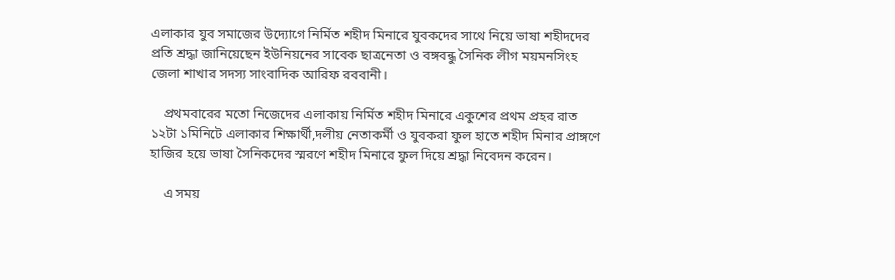এলাকার যুব সমাজের উদ্যোগে নির্মিত শহীদ মিনারে যুবকদের সাথে নিয়ে ভাষা শহীদদের প্রতি শ্রদ্ধা জানিয়েছেন ইউনিয়নের সাবেক ছাত্রনেতা ও বঙ্গবন্ধু সৈনিক লীগ ময়মনসিংহ জেলা শাখার সদস্য সাংবাদিক আরিফ রববানী।

    প্রথমবারের মতো নিজেদের এলাকায় নির্মিত শহীদ মিনারে একুশের প্রথম প্রহর রাত ১২টা ১মিনিটে এলাকার শিক্ষার্থী,দলীয় নেতাকর্মী ও যুবকরা ফুল হাতে শহীদ মিনার প্রাঙ্গণে হাজির হয়ে ভাষা সৈনিকদের স্মরণে শহীদ মিনারে ফুল দিয়ে শ্রদ্ধা নিবেদন করেন।

    এ সময়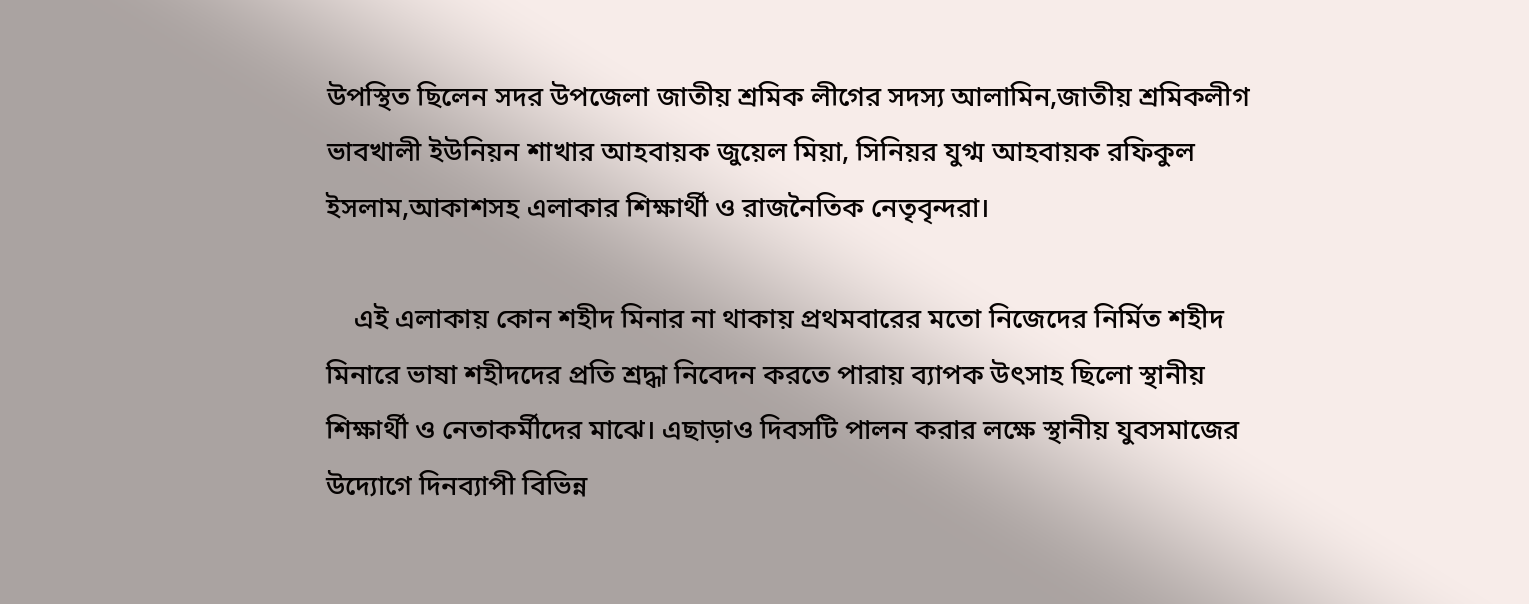উপস্থিত ছিলেন সদর উপজেলা জাতীয় শ্রমিক লীগের সদস্য আলামিন,জাতীয় শ্রমিকলীগ ভাবখালী ইউনিয়ন শাখার আহবায়ক জুয়েল মিয়া, সিনিয়র যুগ্ম আহবায়ক রফিকুল ইসলাম,আকাশসহ এলাকার শিক্ষার্থী ও রাজনৈতিক নেতৃবৃন্দরা।

    এই এলাকায় কোন শহীদ মিনার না থাকায় প্রথমবারের মতো নিজেদের নির্মিত শহীদ মিনারে ভাষা শহীদদের প্রতি শ্রদ্ধা নিবেদন করতে পারায় ব্যাপক উৎসাহ ছিলো স্থানীয় শিক্ষার্থী ও নেতাকর্মীদের মাঝে। এছাড়াও দিবসটি পালন করার লক্ষে স্থানীয় যুবসমাজের উদ্যোগে দিনব্যাপী বিভিন্ন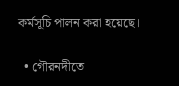কর্মসূচি পালন করা হয়েছে।

  • গৌরনদীতে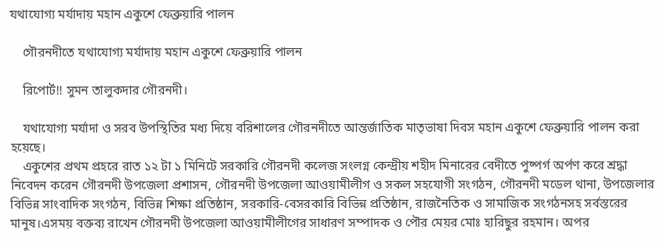যথাযোগ্য মর্যাদায় মহান একুশে ফেব্রুয়ারি পালন

    গৌরনদীতে যথাযোগ্য মর্যাদায় মহান একুশে ফেব্রুয়ারি পালন

    রিপোর্ট!! সুমন তালুকদার গৌরনদী।

    যথাযোগ্য মর্যাদা ও সরব উপস্থিতির মধ্য দিয়ে বরিশালের গৌরনদীতে আন্তর্জাতিক মাতৃভাষা দিবস মহান একুশে ফেব্রুয়ারি পালন করা হয়েছে।
    একুশের প্রথম প্রহরে রাত ১২ টা ১ মিনিটে সরকারি গৌরনদী কলেজ সংলগ্ন কেন্দ্রীয় শহীদ মিনারের বেদীতে পুষ্পর্গ অর্পণ করে শ্রদ্ধা নিবেদন করেন গৌরনদী উপজেলা প্রশাসন, গৌরনদী উপজেলা আওয়ামীলীগ ও সকল সহযোগী সংগঠন, গৌরনদী মডেল থানা, উপজেলার বিভিন্ন সাংবাদিক সংগঠন, বিভিন্ন শিক্ষা প্রতিষ্ঠান, সরকারি-বেসরকারি বিভিন্ন প্রতিষ্ঠান, রাজনৈতিক ও সামাজিক সংগঠনসহ সর্বস্তরের মানুষ।এসময় বক্তব্য রাখেন গৌরনদী উপজেলা আওয়ামীলীগের সাধারণ সম্পাদক ও পৌর মেয়র মোঃ হারিছুর রহমান। অপর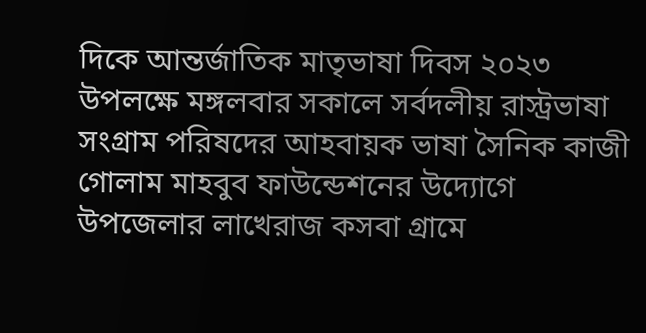দিকে আন্তর্জাতিক মাতৃভাষা দিবস ২০২৩ উপলক্ষে মঙ্গলবার সকালে সর্বদলীয় রাস্ট্রভাষা সংগ্রাম পরিষদের আহবায়ক ভাষা সৈনিক কাজী গোলাম মাহবুব ফাউন্ডেশনের উদ্যোগে উপজেলার লাখেরাজ কসবা গ্রামে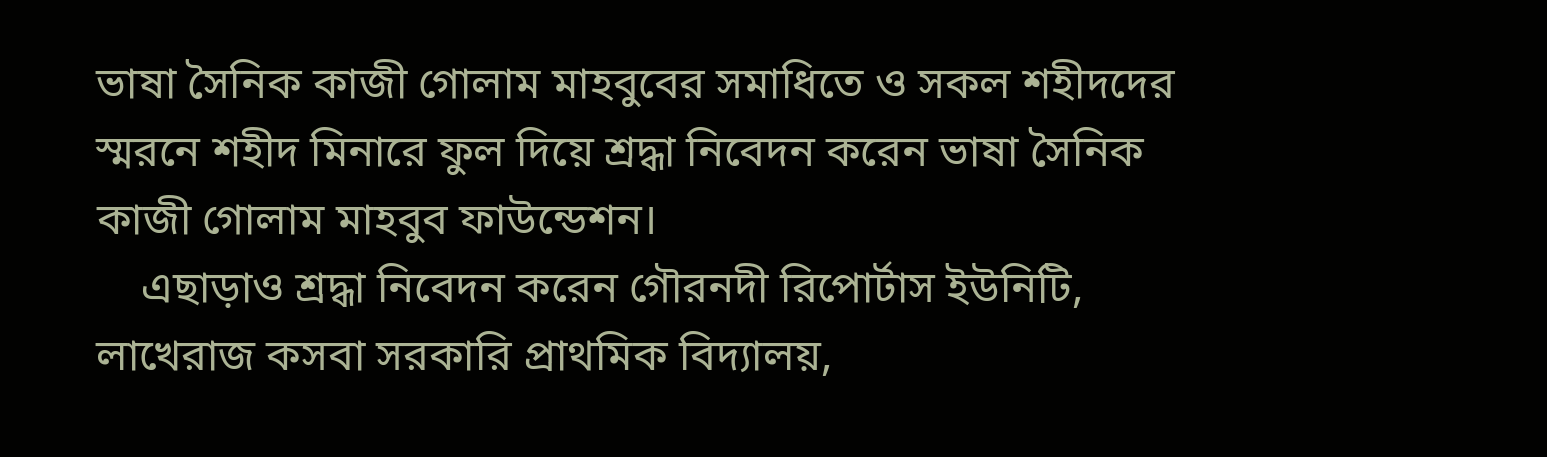ভাষা সৈনিক কাজী গোলাম মাহবুবের সমাধিতে ও সকল শহীদদের স্মরনে শহীদ মিনারে ফুল দিয়ে শ্রদ্ধা নিবেদন করেন ভাষা সৈনিক কাজী গোলাম মাহবুব ফাউন্ডেশন।
    এছাড়াও শ্রদ্ধা নিবেদন করেন গৌরনদী রিপোর্টাস ইউনিটি, লাখেরাজ কসবা সরকারি প্রাথমিক বিদ্যালয়,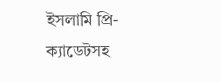ইসলামি প্রি-ক্যাডেটসহ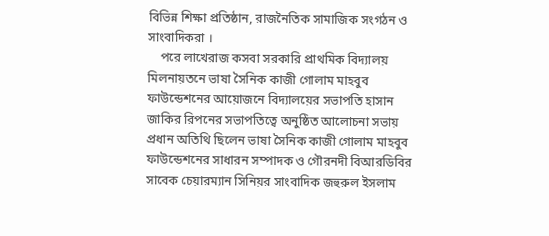বিভিন্ন শিক্ষা প্রতিষ্ঠান, রাজনৈতিক সামাজিক সংগঠন ও সাংবাদিকরা ।
    পরে লাখেরাজ কসবা সরকারি প্রাথমিক বিদ্যালয় মিলনায়তনে ভাষা সৈনিক কাজী গোলাম মাহবুব ফাউন্ডেশনের আয়োজনে বিদ্যালয়ের সভাপতি হাসান জাকির রিপনের সভাপতিত্বে অনুষ্ঠিত আলোচনা সভায় প্রধান অতিথি ছিলেন ভাষা সৈনিক কাজী গোলাম মাহবুব ফাউন্ডেশনের সাধারন সম্পাদক ও গৌরনদী বিআরডিবির সাবেক চেয়ারম্যান সিনিয়র সাংবাদিক জহুরুল ইসলাম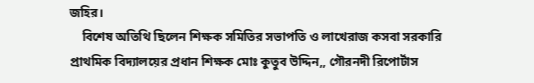জহির।
    বিশেষ অতিথি ছিলেন শিক্ষক সমিতির সভাপতি ও লাখেরাজ কসবা সরকারি প্রাথমিক বিদ্যালয়ের প্রধান শিক্ষক মোঃ কুতুব উদ্দিন,, গৌরনদী রিপোর্টাস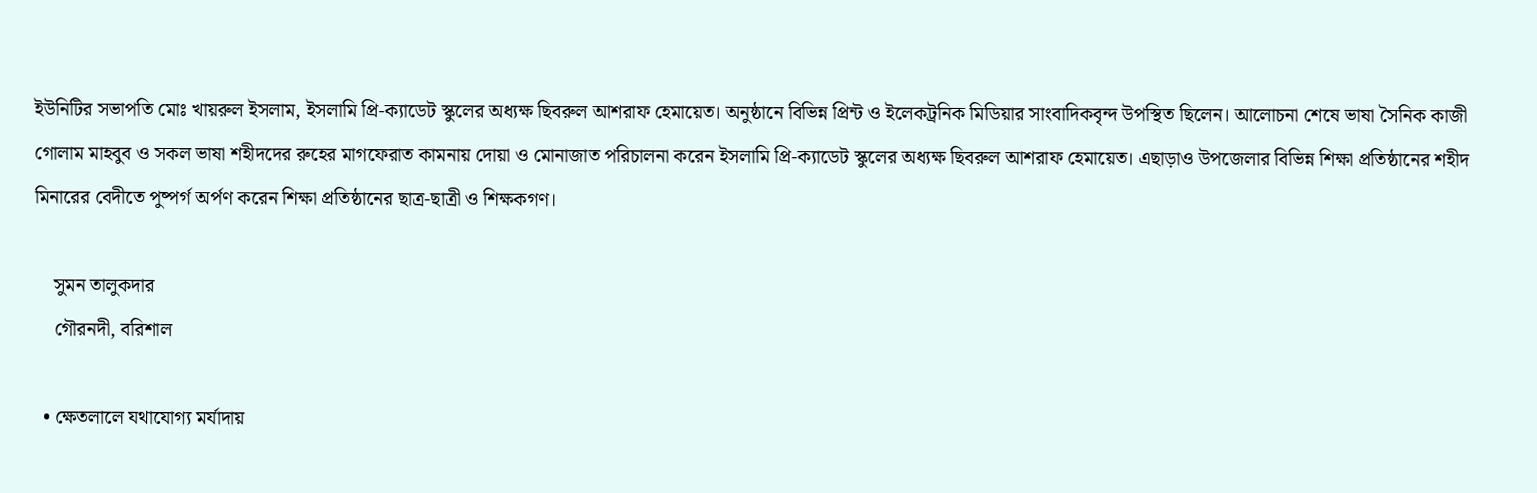ইউনিটির সভাপতি মোঃ খায়রুল ইসলাম, ইসলামি প্রি-ক্যাডেট স্কুলের অধ্যক্ষ ছিবরুল আশরাফ হেমায়েত। অনুষ্ঠানে বিভিন্ন প্রিন্ট ও ইলেকট্রনিক মিডিয়ার সাংবাদিকবৃন্দ উপস্থিত ছিলেন। আলোচনা শেষে ভাষা সৈনিক কাজী গোলাম মাহবুব ও সকল ভাষা শহীদদের রুহের মাগফেরাত কামনায় দোয়া ও মোনাজাত পরিচালনা করেন ইসলামি প্রি-ক্যাডেট স্কুলের অধ্যক্ষ ছিবরুল আশরাফ হেমায়েত। এছাড়াও উপজেলার বিভিন্ন শিক্ষা প্রতিষ্ঠানের শহীদ মিনারের বেদীতে পুষ্পর্গ অর্পণ করেন শিক্ষা প্রতিষ্ঠানের ছাত্র-ছাত্রী ও শিক্ষকগণ।

    সুমন তালুকদার
    গৌরনদী, বরিশাল

  • ক্ষেতলালে যথাযোগ্য মর্যাদায়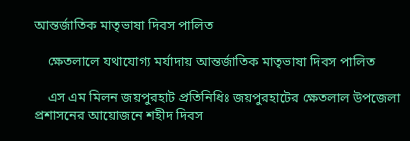আন্তর্জাতিক মাতৃভাষা দিবস পালিত

    ক্ষেতলালে যথাযোগ্য মর্যাদায় আন্তর্জাতিক মাতৃভাষা দিবস পালিত

    এস এম মিলন জয়পুরহাট প্রতিনিধিঃ জয়পুরহাটের ক্ষেতলাল উপজেলা প্রশাসনের আয়োজনে শহীদ দিবস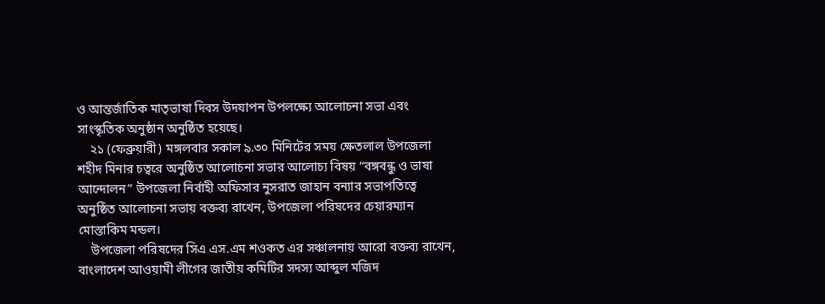ও আন্তর্জাতিক মাতৃভাষা দিবস উদযাপন উপলক্ষ্যে আলোচনা সভা এবং সাংস্কৃতিক অনুষ্ঠান অনুষ্ঠিত হয়েছে।
    ২১ (ফেব্রুয়ারী) মঙ্গলবার সকাল ৯.৩০ মিনিটের সময় ক্ষেতলাল উপজেলা শহীদ মিনার চত্বরে অনুষ্ঠিত আলোচনা সভার আলোচ্য বিষয় “বঙ্গবন্ধু ও ভাষা আন্দোলন” উপজেলা নির্বাহী অফিসার নুসরাত জাহান বন্যার সভাপতিত্বে অনুষ্ঠিত আলোচনা সভায় বক্তব্য রাখেন, উপজেলা পরিষদের চেয়ারম্যান মোস্তাকিম মন্ডল।
    উপজেলা পরিষদের সিএ এস.এম শওকত এর সঞ্চালনায় আরো বক্তব্য রাখেন, বাংলাদেশ আওয়ামী লীগের জাতীয় কমিটির সদস্য আব্দুল মজিদ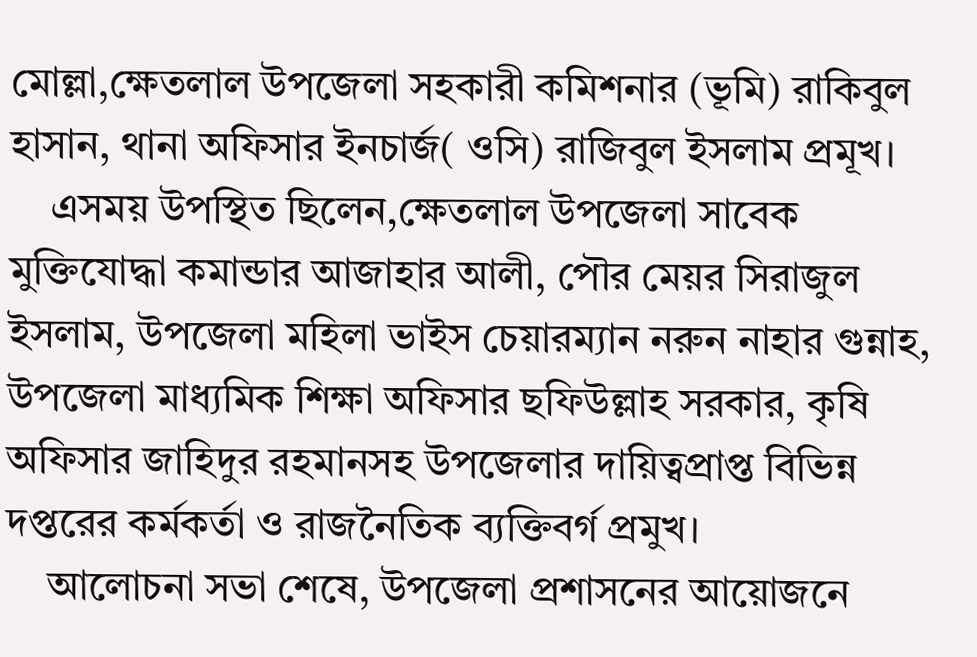মোল্লা,ক্ষেতলাল উপজেলা সহকারী কমিশনার (ভূমি) রাকিবুল হাসান, থানা অফিসার ইনচার্জ( ওসি) রাজিবুল ইসলাম প্রমূখ।
    এসময় উপস্থিত ছিলেন,ক্ষেতলাল উপজেলা সাবেক মুক্তিযোদ্ধা কমান্ডার আজাহার আলী, পৌর মেয়র সিরাজুল ইসলাম, উপজেলা মহিলা ভাইস চেয়ারম্যান নরুন নাহার গুন্নাহ, উপজেলা মাধ্যমিক শিক্ষা অফিসার ছফিউল্লাহ সরকার, কৃষি অফিসার জাহিদুর রহমানসহ উপজেলার দায়িত্বপ্রাপ্ত বিভিন্ন দপ্তরের কর্মকর্তা ও রাজনৈতিক ব্যক্তিবর্গ প্রমুখ।
    আলোচনা সভা শেষে, উপজেলা প্রশাসনের আয়োজনে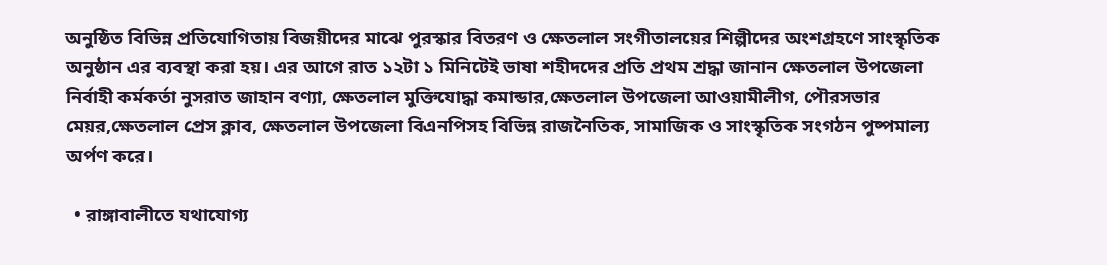অনুষ্ঠিত বিভিন্ন প্রতিযোগিতায় বিজয়ীদের মাঝে পুরস্কার বিতরণ ও ক্ষেতলাল সংগীতালয়ের শিল্পীদের অংশগ্রহণে সাংস্কৃতিক অনুষ্ঠান এর ব্যবস্থা করা হয়। এর আগে রাত ১২টা ১ মিনিটেই ভাষা শহীদদের প্রতি প্রথম শ্রদ্ধা জানান ক্ষেতলাল উপজেলা নির্বাহী কর্মকর্তা নুসরাত জাহান বণ্যা, ক্ষেতলাল মুক্তিযোদ্ধা কমান্ডার,ক্ষেতলাল উপজেলা আওয়ামীলীগ, পৌরসভার মেয়র,ক্ষেতলাল প্রেস ক্লাব, ক্ষেতলাল উপজেলা বিএনপিসহ বিভিন্ন রাজনৈতিক, সামাজিক ও সাংস্কৃতিক সংগঠন পুষ্পমাল্য অর্পণ করে।

  • রাঙ্গাবালীতে যথাযোগ্য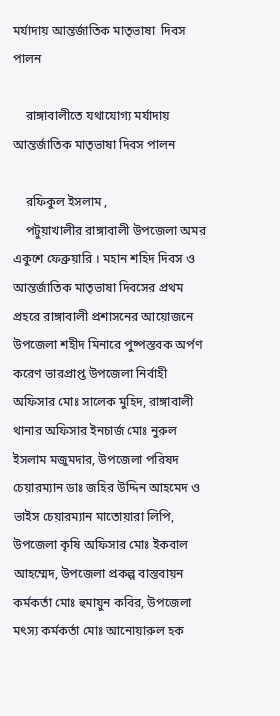মর্যাদায় আন্তর্জাতিক মাতৃভাষা  দিবস পালন

    রাঙ্গাবালীতে যথাযোগ্য মর্যাদায় আন্তর্জাতিক মাতৃভাষা দিবস পালন

    রফিকুল ইসলাম ,
    পটুয়াখালীর রাঙ্গাবালী উপজেলা অমর একুশে ফেব্রুয়ারি । মহান শহিদ দিবস ও আন্তর্জাতিক মাতৃভাষা দিবসের প্রথম প্রহরে রাঙ্গাবালী প্রশাসনের আয়োজনে উপজেলা শহীদ মিনারে পুষ্পস্তবক অর্পণ করেণ ভারপ্রাপ্ত উপজেলা নির্বাহী অফিসার মোঃ সালেক মুহিদ, রাঙ্গাবালী থানার অফিসার ইনচার্জ মোঃ নুরুল ইসলাম মজুমদার, উপজেলা পরিষদ চেয়ারম্যান ডাঃ জহির উদ্দিন আহমেদ ও ভাইস চেয়ারম্যান মাতোয়ারা লিপি, উপজেলা কৃষি অফিসার মোঃ ইকবাল আহম্মেদ, উপজেলা প্রকল্প বাস্তবায়ন কর্মকর্তা মোঃ হুমায়ুন কবির, উপজেলা মৎস্য কর্মকর্তা মোঃ আনোয়ারুল হক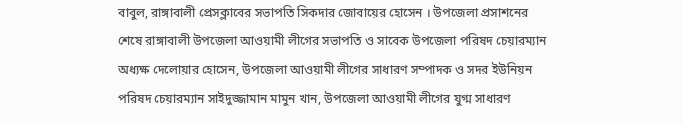বাবুল, রাঙ্গাবালী প্রেসক্লাবের সভাপতি সিকদার জোবায়ের হোসেন । উপজেলা প্রসাশনের শেষে রাঙ্গাবালী উপজেলা আওয়ামী লীগের সভাপতি ও সাবেক উপজেলা পরিষদ চেয়ারম্যান অধ্যক্ষ দেলোয়ার হোসেন, উপজেলা আওয়ামী লীগের সাধারণ সম্পাদক ও সদর ইউনিয়ন পরিষদ চেয়ারম্যান সাইদুজ্জামান মামুন খান, উপজেলা আওয়ামী লীগের যুগ্ম সাধারণ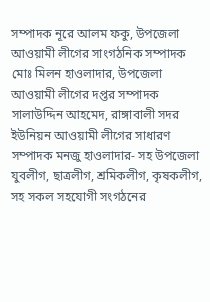সম্পাদক নূরে আলম ফকু, উপজেলা আওয়ামী লীগের সাংগঠনিক সম্পাদক মোঃ মিলন হাওলাদার, উপজেলা আওয়ামী লীগের দপ্তর সম্পাদক সালাউদ্দিন আহমেদ, রাঙ্গাবালী সদর ইউনিয়ন আওয়ামী লীগের সাধারণ সম্পাদক মনজু হাওলাদার- সহ উপজেলা যুবলীগ, ছাত্রলীগ, শ্রমিকলীগ, কৃষকলীগ, সহ সকল সহযোগী সংগঠনের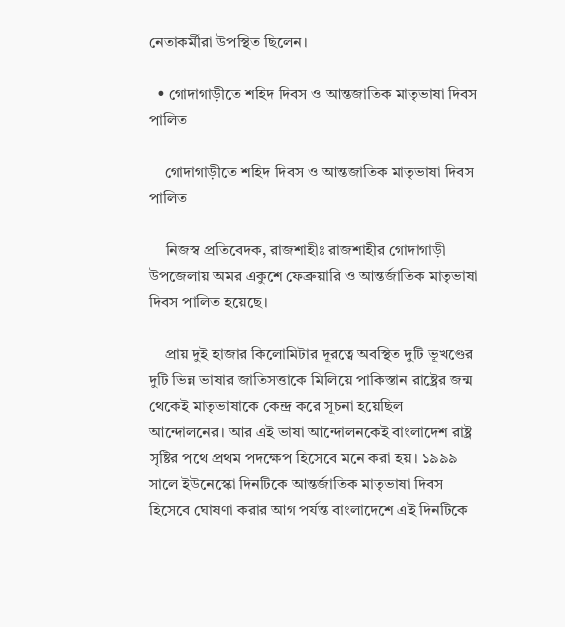নেতাকর্মীরা উপস্থিত ছিলেন।

  • গোদাগাড়ীতে শহিদ দিবস ও আন্তজাতিক মাতৃভাষা দিবস পালিত

    গোদাগাড়ীতে শহিদ দিবস ও আন্তজাতিক মাতৃভাষা দিবস পালিত

    নিজস্ব প্রতিবেদক, রাজশাহীঃ রাজশাহীর গোদাগাড়ী উপজেলায় অমর একুশে ফেব্রুয়ারি ও আন্তর্জাতিক মাতৃভাষা দিবস পালিত হয়েছে।

    প্রায় দুই হাজার কিলোমিটার দূরত্বে অবস্থিত দুটি ভূখণ্ডের দুটি ভিন্ন ভাষার জাতিসত্তাকে মিলিয়ে পাকিস্তান রাষ্ট্রের জন্ম থেকেই মাতৃভাষাকে কেন্দ্র করে সূচনা হয়েছিল আন্দোলনের। আর এই ভাষা আন্দোলনকেই বাংলাদেশ রাষ্ট্র সৃষ্টির পথে প্রথম পদক্ষেপ হিসেবে মনে করা হয়। ১৯৯৯ সালে ইউনেস্কো দিনটিকে আন্তর্জাতিক মাতৃভাষা দিবস হিসেবে ঘোষণা করার আগ পর্যন্ত বাংলাদেশে এই দিনটিকে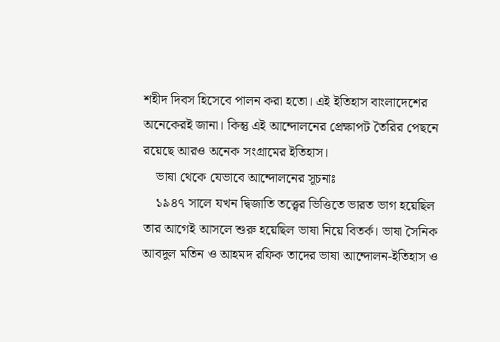শহীদ দিবস হিসেবে পালন করা হতো। এই ইতিহাস বাংলাদেশের অনেকেরই জানা। কিন্তু এই আন্দোলনের প্রেক্ষাপট তৈরির পেছনে রয়েছে আরও অনেক সংগ্রামের ইতিহাস।
    ভাষা থেকে যেভাবে আন্দোলনের সূচনাঃ
    ১৯৪৭ সালে যখন দ্বিজাতি তত্ত্বের ভিত্তিতে ভারত ভাগ হয়েছিল তার আগেই আসলে শুরু হয়েছিল ভাষা নিয়ে বিতর্ক। ভাষা সৈনিক আবদুল মতিন ও আহমদ রফিক তাদের ভাষা আন্দোলন-ইতিহাস ও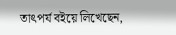তাৎপর্য বইয়ে লিখেছেন,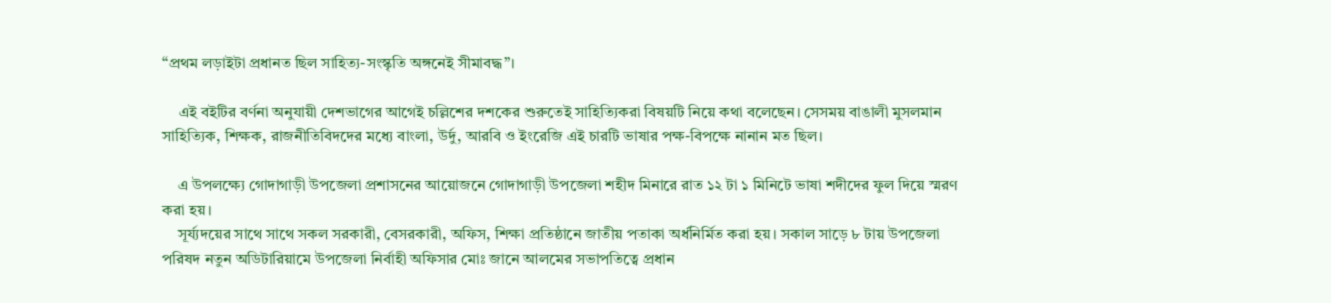“প্রথম লড়াইটা প্রধানত ছিল সাহিত্য-সংস্কৃতি অঙ্গনেই সীমাবদ্ধ”।

    এই বইটির বর্ণনা অনুযায়ী দেশভাগের আগেই চল্লিশের দশকের শুরুতেই সাহিত্যিকরা বিষয়টি নিয়ে কথা বলেছেন। সেসময় বাঙালী মুসলমান সাহিত্যিক, শিক্ষক, রাজনীতিবিদদের মধ্যে বাংলা, উর্দু, আরবি ও ইংরেজি এই চারটি ভাষার পক্ষ-বিপক্ষে নানান মত ছিল।

    এ উপলক্ষ্যে গোদাগাড়ী উপজেলা প্রশাসনের আয়োজনে গোদাগাড়ী উপজেলা শহীদ মিনারে রাত ১২ টা ১ মিনিটে ভাষা শদীদের ফুল দিয়ে স্মরণ করা হয়।
    সূর্য্যদয়ের সাথে সাথে সকল সরকারী, বেসরকারী, অফিস, শিক্ষা প্রতিষ্ঠানে জাতীয় পতাকা অর্ধনির্মিত করা হয়। সকাল সাড়ে ৮ টায় উপজেলা পরিষদ নতুন অডিটারিয়ামে উপজেলা নির্বাহী অফিসার মোঃ জানে আলমের সভাপতিত্বে প্রধান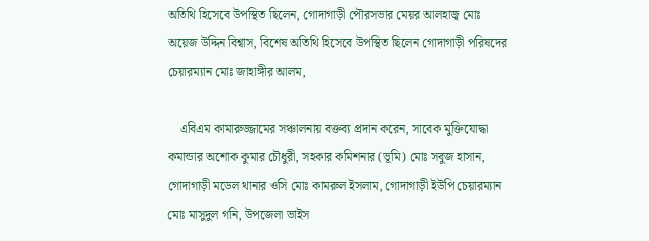অতিথি হিসেবে উপস্থিত ছিলেন, গোদাগাড়ী পৌরসভার মেয়র আলহাজ্ব মোঃ অয়েজ উদ্দিন বিশ্বাস, বিশেষ অতিথি হিসেবে উপস্থিত ছিলেন গোদাগাড়ী পরিষদের চেয়ারম্যান মোঃ জাহাঙ্গীর আলম,

    এবিএম কামারুজ্জামের সঞ্চালনায় বক্তব্য প্রদান করেন, সাবেক মুক্তিযোদ্ধা কমান্ডার অশোক কুমার চৌধুরী, সহকার কমিশনার (ভূমি) মোঃ সবুজ হাসান, গোদাগাড়ী মডেল থানার ওসি মোঃ কামরুল ইসলাম, গোদাগাড়ী ইউপি চেয়ারম্যান মোঃ মাসুদুল গনি, উপজেলা ভাইস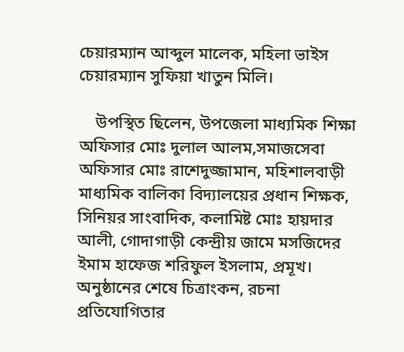চেয়ারম্যান আব্দুল মালেক, মহিলা ভাইস চেয়ারম্যান সুফিয়া খাতুন মিলি।

    উপস্থিত ছিলেন, উপজেলা মাধ্যমিক শিক্ষা অফিসার মোঃ দুলাল আলম,সমাজসেবা অফিসার মোঃ রাশেদুজ্জামান, মহিশালবাড়ী মাধ্যমিক বালিকা বিদ্যালয়ের প্রধান শিক্ষক, সিনিয়র সাংবাদিক, কলামিষ্ট মোঃ হায়দার আলী, গোদাগাড়ী কেন্দ্রীয় জামে মসজিদের ইমাম হাফেজ শরিফুল ইসলাম, প্রমূখ। অনুষ্ঠানের শেষে চিত্রাংকন, রচনা প্রতিযোগিতার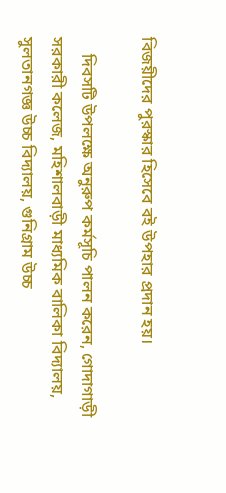বিজয়ীদের পুরস্কার হিসেবে বই উপহার প্রদান হয়।

    দিবসটি উপলক্ষে অনুরুপ কর্মসূচি পালন করেন, গোদাগাড়ী সরকারী কলেজ, মহিশালবাড়ী মাধ্যমিক বালিকা বিদ্যালয়, সুলতানগজ্ঞ উচ্চ বিদ্যালয়, গুনিগ্রাম উচ্চ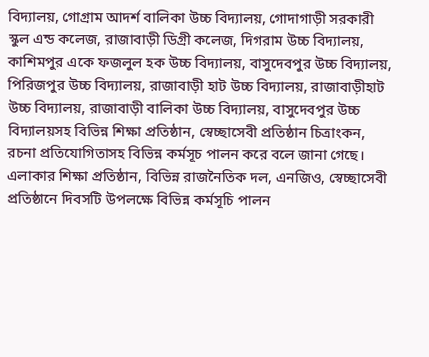বিদ্যালয়, গোগ্রাম আদর্শ বালিকা উচ্চ বিদ্যালয়, গোদাগাড়ী সরকারী স্কুল এন্ড কলেজ, রাজাবাড়ী ডিগ্রী কলেজ, দিগরাম উচ্চ বিদ্যালয়, কাশিমপুর একে ফজলুল হক উচ্চ বিদ্যালয়, বাসুদেবপুর উচ্চ বিদ্যালয়, পিরিজপুর উচ্চ বিদ্যালয়, রাজাবাড়ী হাট উচ্চ বিদ্যালয়, রাজাবাড়ীহাট উচ্চ বিদ্যালয়, রাজাবাড়ী বালিকা উচ্চ বিদ্যালয়, বাসুদেবপুর উচ্চ বিদ্যালয়সহ বিভিন্ন শিক্ষা প্রতিষ্ঠান, স্বেচ্ছাসেবী প্রতিষ্ঠান চিত্রাংকন, রচনা প্রতিযোগিতাসহ বিভিন্ন কর্মসূচ পালন করে বলে জানা গেছে। এলাকার শিক্ষা প্রতিষ্ঠান, বিভিন্ন রাজনৈতিক দল, এনজিও, স্বেচ্ছাসেবী প্রতিষ্ঠানে দিবসটি উপলক্ষে বিভিন্ন কর্মসূচি পালন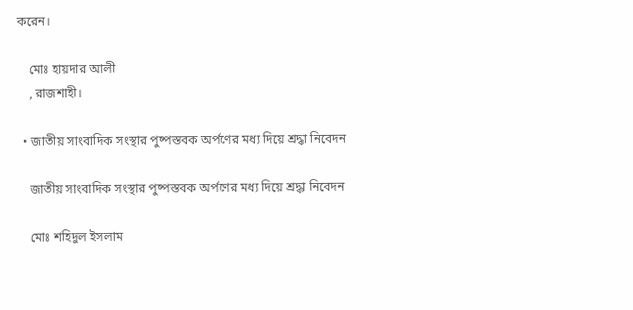করেন।

    মোঃ হায়দার আলী
    , রাজশাহী।

  • জাতীয় সাংবাদিক সংস্থার পুষ্পস্তবক অর্পণের মধ্য দিয়ে শ্রদ্ধা নিবেদন

    জাতীয় সাংবাদিক সংস্থার পুষ্পস্তবক অর্পণের মধ্য দিয়ে শ্রদ্ধা নিবেদন

    মোঃ শহিদুল ইসলাম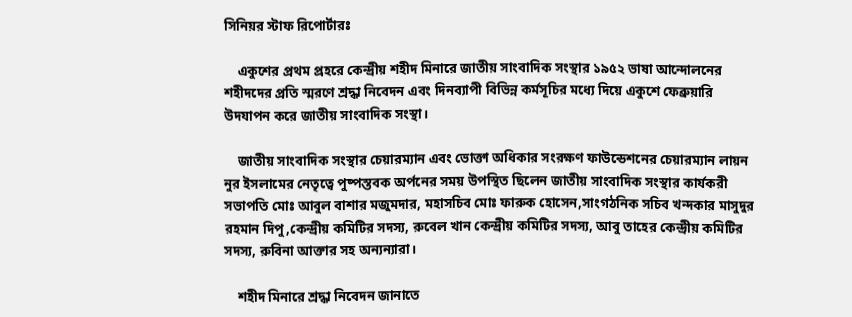সিনিয়র স্টাফ রিপোর্টারঃ

    একুশের প্রথম প্রহরে কেন্দ্রীয় শহীদ মিনারে জাতীয় সাংবাদিক সংস্থার ১৯৫২ ভাষা আন্দোলনের শহীদদের প্রতি স্মরণে শ্রদ্ধা নিবেদন এবং দিনব্যাপী বিভিন্ন কর্মসূচির মধ্যে দিয়ে একুশে ফেব্রুয়ারি উদযাপন করে জাতীয় সাংবাদিক সংস্থা।

    জাতীয় সাংবাদিক সংস্থার চেয়ারম্যান এবং ভোক্তা অধিকার সংরক্ষণ ফাউন্ডেশনের চেয়ারম্যান লায়ন নুর ইসলামের নেতৃত্বে পুষ্পস্তবক অর্পনের সময় উপস্থিত ছিলেন জাতীয় সাংবাদিক সংস্থার কার্যকরী সভাপতি মোঃ আবুল বাশার মজুমদার, মহাসচিব মোঃ ফারুক হোসেন,সাংগঠনিক সচিব খন্দকার মাসুদুর রহমান দিপু,কেন্দ্রীয় কমিটির সদস্য, রুবেল খান কেন্দ্রীয় কমিটির সদস্য, আবু তাহের কেন্দ্রীয় কমিটির সদস্য, রুবিনা আক্তার সহ অন‍্যন‍্যারা।

    শহীদ মিনারে শ্রদ্ধা নিবেদন জানাতে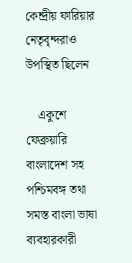কেন্দ্রীয় ফারিয়ার নেতৃবৃন্দরাও উপস্থিত ছিলেন

    একুশে ফেব্রুয়ারি বাংলাদেশ সহ পশ্চিমবঙ্গ তথা সমস্ত বাংলা ভাষা ব্যবহারকারী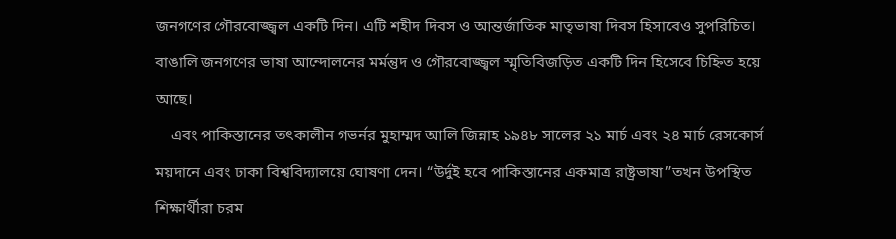জনগণের গৌরবোজ্জ্বল একটি দিন। এটি শহীদ দিবস ও আন্তর্জাতিক মাতৃভাষা দিবস হিসাবেও সুপরিচিত। বাঙালি জনগণের ভাষা আন্দোলনের মর্মন্তুদ ও গৌরবোজ্জ্বল স্মৃতিবিজড়িত একটি দিন হিসেবে চিহ্নিত হয়ে আছে।
    এবং পাকিস্তানের তৎকালীন গভর্নর মুহাম্মদ আলি জিন্নাহ ১৯৪৮ সালের ২১ মার্চ এবং ২৪ মার্চ রেসকোর্স ময়দানে এবং ঢাকা বিশ্ববিদ্যালয়ে ঘোষণা দেন। “উর্দুই হবে পাকিস্তানের একমাত্র রাষ্ট্রভাষা”তখন উপস্থিত শিক্ষার্থীরা চরম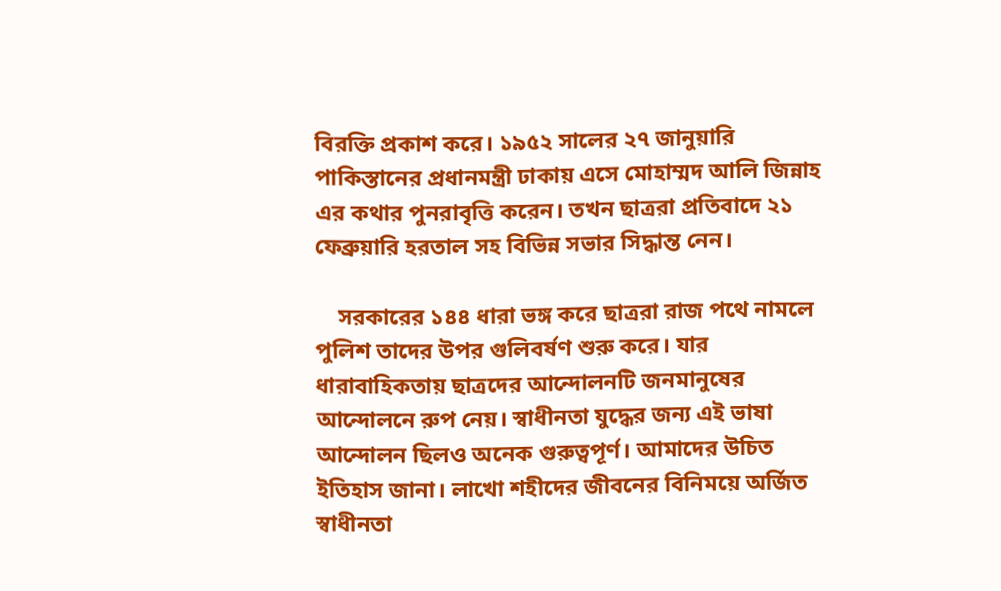বিরক্তি প্রকাশ করে। ১৯৫২ সালের ২৭ জানুয়ারি পাকিস্তানের প্রধানমন্ত্রী ঢাকায় এসে মোহাম্মদ আলি জিন্নাহ এর কথার পুনরাবৃত্তি করেন। তখন ছাত্ররা প্রতিবাদে ২১ ফেব্রুয়ারি হরতাল সহ বিভিন্ন সভার সিদ্ধান্ত নেন।

    সরকারের ১৪৪ ধারা ভঙ্গ করে ছাত্ররা রাজ পথে নামলে পুলিশ তাদের উপর গুলিবর্ষণ শুরু করে। যার ধারাবাহিকতায় ছাত্রদের আন্দোলনটি জনমানুষের আন্দোলনে রুপ নেয়। স্বাধীনতা যুদ্ধের জন্য এই ভাষা আন্দোলন ছিলও অনেক গুরুত্বপূর্ণ। আমাদের উচিত ইতিহাস জানা। লাখো শহীদের জীবনের বিনিময়ে অর্জিত স্বাধীনতা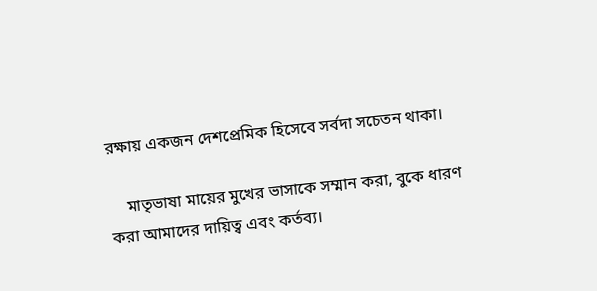রক্ষায় একজন দেশপ্রেমিক হিসেবে সর্বদা সচেতন থাকা।

    মাতৃভাষা মায়ের মুখের ভাসাকে সম্মান করা, বুকে ধারণ করা আমাদের দায়িত্ব এবং কর্তব্য।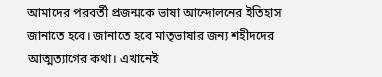আমাদের পরবর্তী প্রজন্মকে ভাষা আন্দোলনের ইতিহাস জানাতে হবে। জানাতে হবে মাতৃভাষার জন্য শহীদদের আত্মত্যাগের কথা। এখানেই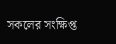সকলের সংক্ষিপ্ত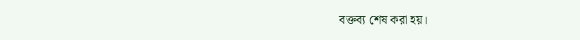বক্তব্য শেষ করা হয়।